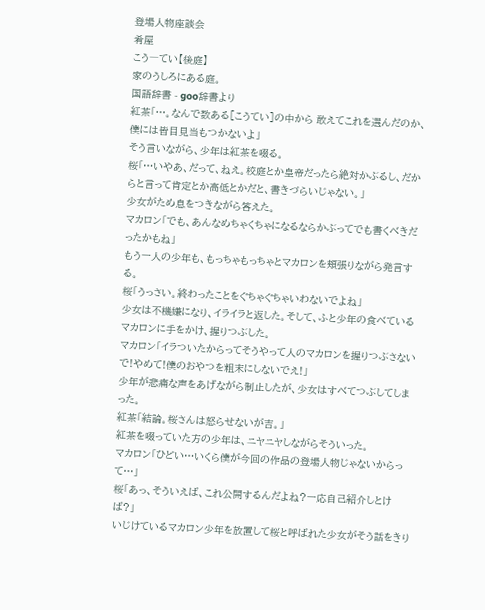登場人物座談会
肴屋
こう―てい【後庭】
家のうしろにある庭。
国語辞書 - goo辞書より
紅茶「…。なんで数ある[こうてい]の中から 敢えてこれを選んだのか、僕には皆目見当もつかないよ」
そう言いながら、少年は紅茶を啜る。
桜「…いやあ、だって、ねえ。校庭とか皇帝だったら絶対かぶるし、だからと言って肯定とか高低とかだと、書きづらいじゃない。」
少女がため息をつきながら答えた。
マカロン「でも、あんなめちゃくちゃになるならかぶってでも書くべきだったかもね」
もう一人の少年も、もっちゃもっちゃとマカロンを頬張りながら発言する。
桜「うっさい。終わったことをぐちゃぐちゃいわないでよね」
少女は不機嫌になり、イライラと返した。そして、ふと少年の食べているマカロンに手をかけ、握りつぶした。
マカロン「イラついたからってそうやって人のマカロンを握りつぶさないで!やめて!僕のおやつを粗末にしないでえ!」
少年が悲痛な声をあげながら制止したが、少女はすべてつぶしてしまった。
紅茶「結論。桜さんは怒らせないが吉。」
紅茶を啜っていた方の少年は、ニヤニヤしながらそういった。
マカロン「ひどい…いくら僕が今回の作品の登場人物じゃないからって…」
桜「あっ、そういえば、これ公開するんだよね?一応自己紹介しとけば?」
いじけているマカロン少年を放置して桜と呼ばれた少女がそう話をきり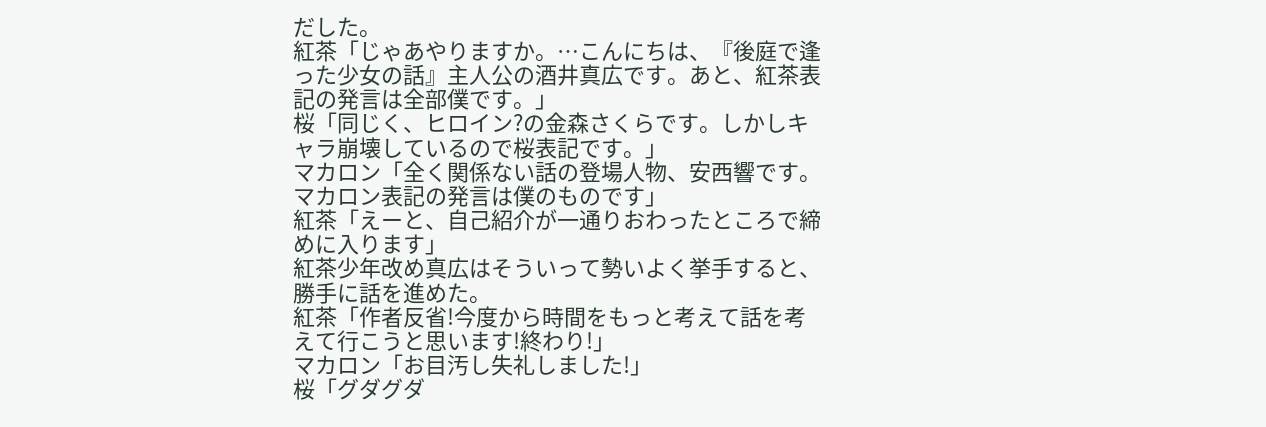だした。
紅茶「じゃあやりますか。…こんにちは、『後庭で逢った少女の話』主人公の酒井真広です。あと、紅茶表記の発言は全部僕です。」
桜「同じく、ヒロイン?の金森さくらです。しかしキャラ崩壊しているので桜表記です。」
マカロン「全く関係ない話の登場人物、安西響です。マカロン表記の発言は僕のものです」
紅茶「えーと、自己紹介が一通りおわったところで締めに入ります」
紅茶少年改め真広はそういって勢いよく挙手すると、勝手に話を進めた。
紅茶「作者反省!今度から時間をもっと考えて話を考えて行こうと思います!終わり!」
マカロン「お目汚し失礼しました!」
桜「グダグダ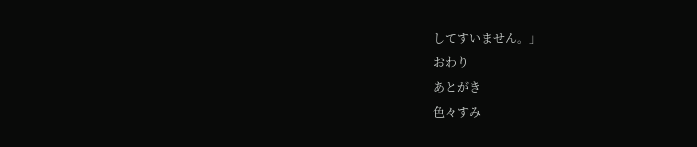してすいません。」
おわり
あとがき
色々すみ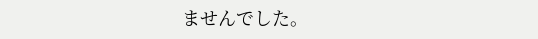ませんでした。